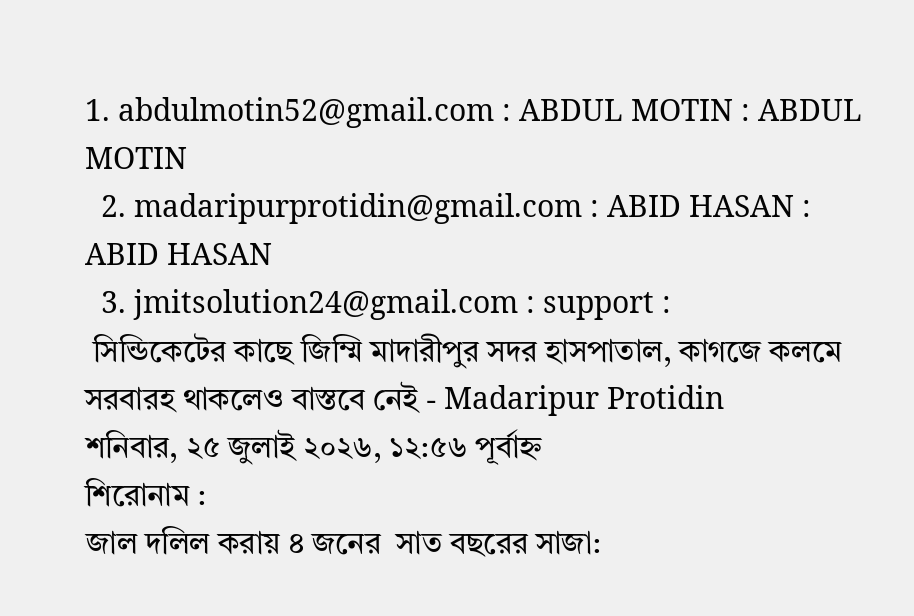1. abdulmotin52@gmail.com : ABDUL MOTIN : ABDUL MOTIN
  2. madaripurprotidin@gmail.com : ABID HASAN : ABID HASAN
  3. jmitsolution24@gmail.com : support :
 সিন্ডিকেটের কাছে জিম্মি মাদারীপুর সদর হাসপাতাল, কাগজে কলমে সরবারহ থাকলেও বাস্তবে নেই - Madaripur Protidin
শনিবার, ২৫ জুলাই ২০২৬, ১২:৫৬ পূর্বাহ্ন
শিরোনাম :
জাল দলিল করায় ৪ জনের  সাত বছরের সাজা: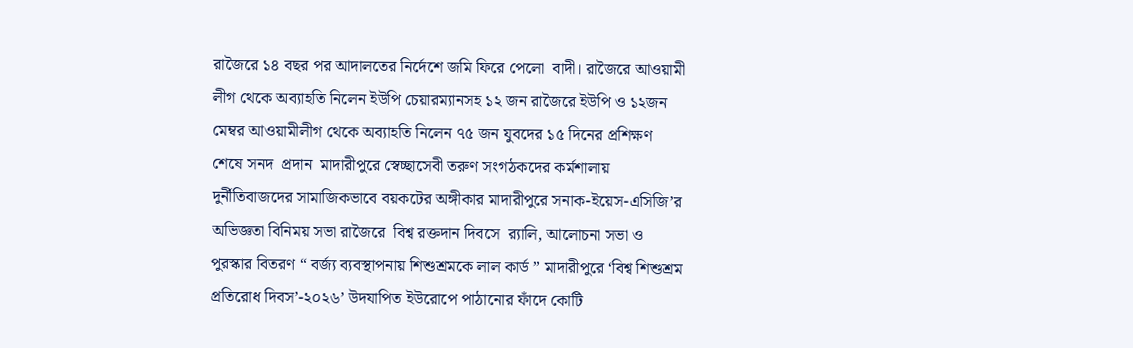রাজৈরে ১৪ বছর পর আদালতের নির্দেশে জমি ফিরে পেলো  বাদী। রাজৈরে আওয়ামী লীগ থেকে অব্যাহতি নিলেন ইউপি চেয়ারম্যানসহ ১২ জন রাজৈরে ইউপি ও ১২জন মেম্বর আওয়ামীলীগ থেকে অব্যাহতি নিলেন ৭৫ জন যুবদের ১৫ দিনের প্রশিক্ষণ শেষে সনদ  প্রদান  মাদারীপুরে স্বেচ্ছাসেবী তরুণ সংগঠকদের কর্মশালায় দুর্নীতিবাজদের সামাজিকভাবে বয়কটের অঙ্গীকার মাদারীপুরে সনাক-ইয়েস-এসিজি’র অভিজ্ঞতা বিনিময় সভা রাজৈরে  বিশ্ব রক্তদান দিবসে  র‍্যালি, আলোচনা সভা ও পুরস্কার বিতরণ “ বর্জ্য ব্যবস্থাপনায় শিশুশ্রমকে লাল কার্ড ” মাদারীপুরে ‘বিশ্ব শিশুশ্রম প্রতিরোধ দিবস’-২০২৬’ উদযাপিত ইউরোপে পাঠানোর ফাঁদে কোটি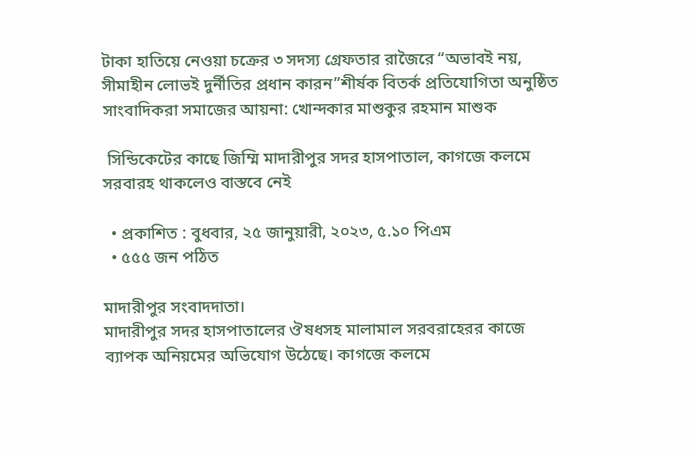টাকা হাতিয়ে নেওয়া চক্রের ৩ সদস্য গ্রেফতার রাজৈরে “অভাবই নয়, সীমাহীন লোভই দুর্নীতির প্রধান কারন”শীর্ষক বিতর্ক প্রতিযোগিতা অনুষ্ঠিত  সাংবাদিকরা সমাজের আয়না: খোন্দকার মাশুকুর রহমান মাশুক

 সিন্ডিকেটের কাছে জিম্মি মাদারীপুর সদর হাসপাতাল, কাগজে কলমে সরবারহ থাকলেও বাস্তবে নেই

  • প্রকাশিত : বুধবার, ২৫ জানুয়ারী, ২০২৩, ৫.১০ পিএম
  • ৫৫৫ জন পঠিত

মাদারীপুর সংবাদদাতা।
মাদারীপুর সদর হাসপাতালের ঔষধসহ মালামাল সরবরাহেরর কাজে ব্যাপক অনিয়মের অভিযোগ উঠেছে। কাগজে কলমে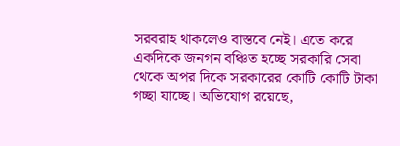সরবরাহ থাকলেও বাস্তবে নেই। এতে করে একদিকে জনগন বঞ্চিত হচ্ছে সরকারি সেবা থেকে অপর দিকে সরকারের কোটি কোটি টাকা গচ্ছা যাচ্ছে। অভিযোগ রয়েছে,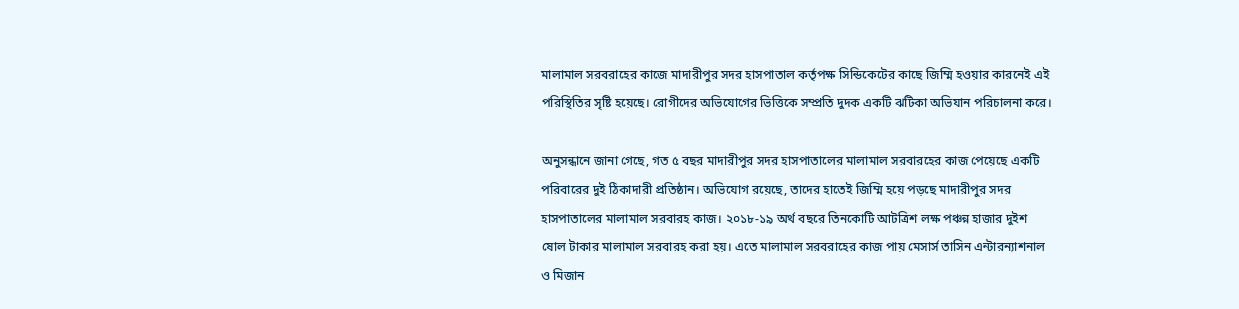মালামাল সরবরাহের কাজে মাদারীপুর সদর হাসপাতাল কর্তৃপক্ষ সিন্ডিকেটের কাছে জিম্মি হওয়ার কারনেই এই পরিস্থিতির সৃষ্টি হয়েছে। রোগীদের অভিযোগের ভিত্তিকে সম্প্রতি দুদক একটি ঝটিকা অভিযান পরিচালনা করে।

অনুসন্ধানে জানা গেছে, গত ৫ বছর মাদারীপুর সদর হাসপাতালের মালামাল সরবারহের কাজ পেয়েছে একটি পরিবারের দুই ঠিকাদারী প্রতিষ্ঠান। অভিযোগ রয়েছে, তাদের হাতেই জিম্মি হয়ে পড়ছে মাদারীপুর সদর হাসপাতালের মালামাল সরবারহ কাজ। ২০১৮-১৯ অর্থ বছরে তিনকোটি আটত্রিশ লক্ষ পঞ্চন্ন হাজার দুইশ ষোল টাকার মালামাল সরবারহ করা হয়। এতে মালামাল সরবরাহের কাজ পায় মেসার্স তাসিন এন্টারন্যাশনাল ও মিজান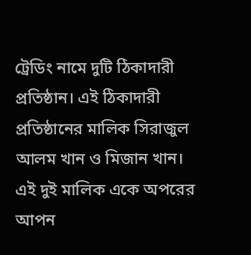ট্রেডিং নামে দুটি ঠিকাদারী প্রতিষ্ঠান। এই ঠিকাদারী প্রতিষ্ঠানের মালিক সিরাজুল আলম খান ও মিজান খান। এই দুই মালিক একে অপরের আপন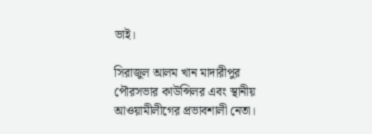ভাই।

সিরাজুল আলম খান মাদারীপুর পৌরসভার কাউন্সিলর এবং স্থানীয় আওয়ামীলীগের প্রভাবশালী নেতা।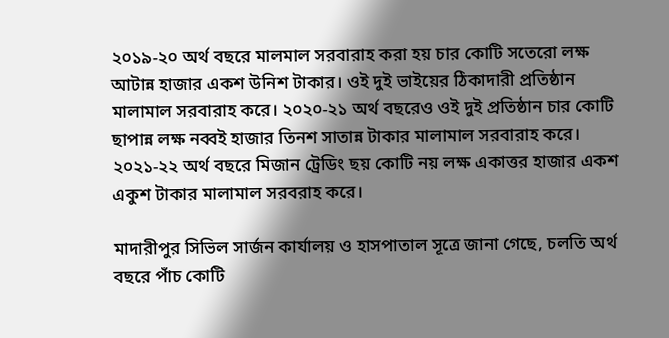২০১৯-২০ অর্থ বছরে মালমাল সরবারাহ করা হয় চার কোটি সতেরো লক্ষ আটান্ন হাজার একশ উনিশ টাকার। ওই দুই ভাইয়ের ঠিকাদারী প্রতিষ্ঠান মালামাল সরবারাহ করে। ২০২০-২১ অর্থ বছরেও ওই দুই প্রতিষ্ঠান চার কোটি ছাপান্ন লক্ষ নব্বই হাজার তিনশ সাতান্ন টাকার মালামাল সরবারাহ করে। ২০২১-২২ অর্থ বছরে মিজান ট্রেডিং ছয় কোটি নয় লক্ষ একাত্তর হাজার একশ একুশ টাকার মালামাল সরবরাহ করে।

মাদারীপুর সিভিল সার্জন কার্যালয় ও হাসপাতাল সূত্রে জানা গেছে, চলতি অর্থ বছরে পাঁচ কোটি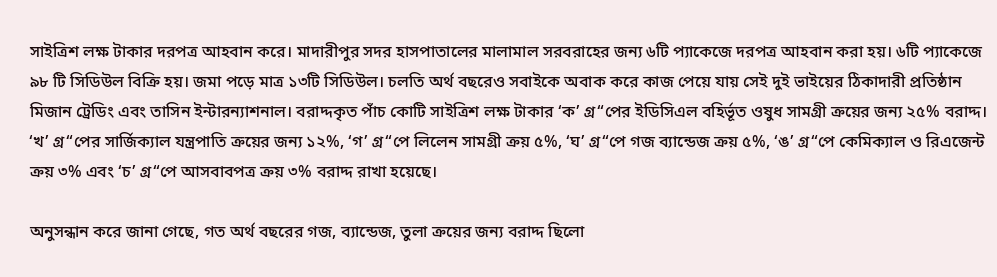সাইত্রিশ লক্ষ টাকার দরপত্র আহবান করে। মাদারীপুর সদর হাসপাতালের মালামাল সরবরাহের জন্য ৬টি প্যাকেজে দরপত্র আহবান করা হয়। ৬টি প্যাকেজে ৯৮ টি সিডিউল বিক্রি হয়। জমা পড়ে মাত্র ১৩টি সিডিউল। চলতি অর্থ বছরেও সবাইকে অবাক করে কাজ পেয়ে যায় সেই দুই ভাইয়ের ঠিকাদারী প্রতিষ্ঠান মিজান ট্রেডিং এবং তাসিন ইন্টারন্যাশনাল। বরাদ্দকৃত পাঁচ কোটি সাইত্রিশ লক্ষ টাকার ‘ক’ গ্র“পের ইডিসিএল বহির্ভূত ওষুধ সামগ্রী ক্রয়ের জন্য ২৫% বরাদ্দ। ‘খ’ গ্র“পের সার্জিক্যাল যন্ত্রপাতি ক্রয়ের জন্য ১২%, ‘গ’ গ্র“পে লিলেন সামগ্রী ক্রয় ৫%, ‘ঘ’ গ্র“পে গজ ব্যান্ডেজ ক্রয় ৫%, ‘ঙ’ গ্র“পে কেমিক্যাল ও রিএজেন্ট ক্রয় ৩% এবং ‘চ’ গ্র“পে আসবাবপত্র ক্রয় ৩% বরাদ্দ রাখা হয়েছে।

অনুসন্ধান করে জানা গেছে, গত অর্থ বছরের গজ, ব্যান্ডেজ, তুলা ক্রয়ের জন্য বরাদ্দ ছিলো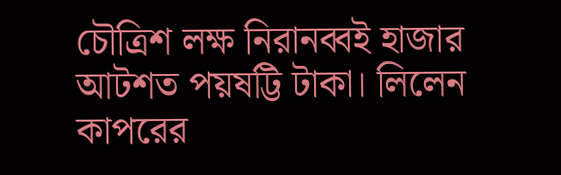চৌত্রিশ লক্ষ নিরানব্বই হাজার আটশত পয়ষট্টি টাকা। লিলেন কাপরের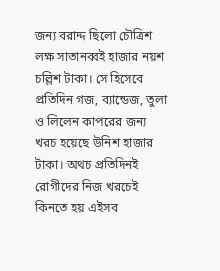জন্য বরাদ্দ ছিলো চৌত্রিশ লক্ষ সাতানব্বই হাজার নয়শ চল্লিশ টাকা। সে হিসেবে প্রতিদিন গজ, ব্যান্ডেজ, তুলা ও লিলেন কাপরের জন্য খরচ হয়েছে উনিশ হাজার টাকা। অথচ প্রতিদিনই রোগীদের নিজ খরচেই কিনতে হয় এইসব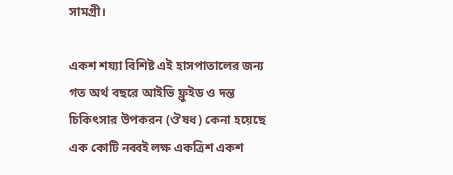সামগ্রী।

একশ শয্যা বিশিষ্ট এই হাসপাতালের জন্য গত অর্থ বছরে আইভি ফ্লুইড ও দন্ত চিকিৎসার উপকরন (ঔষধ) কেনা হয়েছে এক কোটি নব্বই লক্ষ একত্রিশ একশ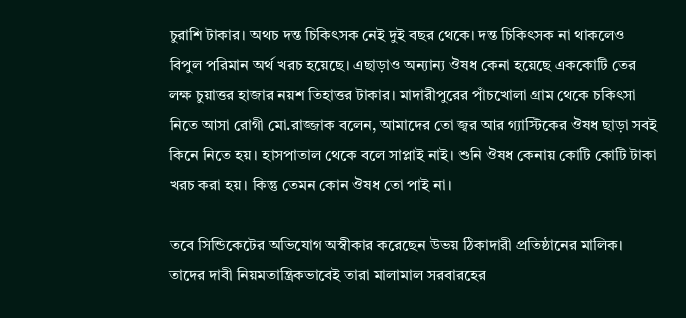চুরাশি টাকার। অথচ দন্ত চিকিৎসক নেই দুই বছর থেকে। দন্ত চিকিৎসক না থাকলেও বিপুল পরিমান অর্থ খরচ হয়েছে। এছাড়াও অন্যান্য ঔষধ কেনা হয়েছে এককোটি তের লক্ষ চুয়াত্তর হাজার নয়শ তিহাত্তর টাকার। মাদারীপুরের পাঁচখোলা গ্রাম থেকে চকিৎসা নিতে আসা রোগী মো.রাজ্জাক বলেন, আমাদের তো জ্বর আর গ্যাস্টিকের ঔষধ ছাড়া সবই কিনে নিতে হয়। হাসপাতাল থেকে বলে সাপ্লাই নাই। শুনি ঔষধ কেনায় কোটি কোটি টাকা খরচ করা হয়। কিন্তু তেমন কোন ঔষধ তো পাই না।

তবে সিন্ডিকেটের অভিযোগ অস্বীকার করেছেন উভয় ঠিকাদারী প্রতিষ্ঠানের মালিক। তাদের দাবী নিয়মতান্ত্রিকভাবেই তারা মালামাল সরবারহের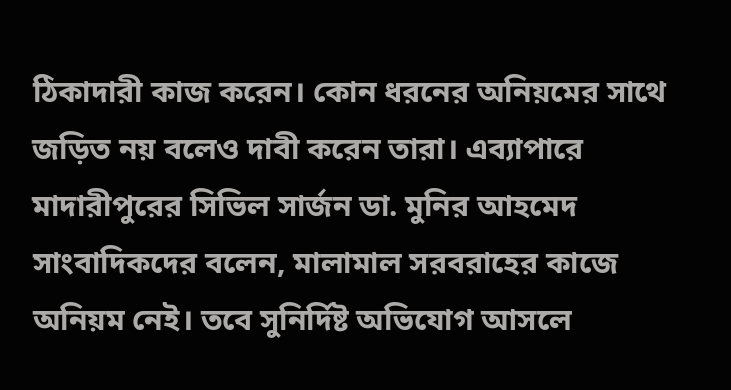ঠিকাদারী কাজ করেন। কোন ধরনের অনিয়মের সাথে জড়িত নয় বলেও দাবী করেন তারা। এব্যাপারে মাদারীপুরের সিভিল সার্জন ডা. মুনির আহমেদ সাংবাদিকদের বলেন, মালামাল সরবরাহের কাজে অনিয়ম নেই। তবে সুনির্দিষ্ট অভিযোগ আসলে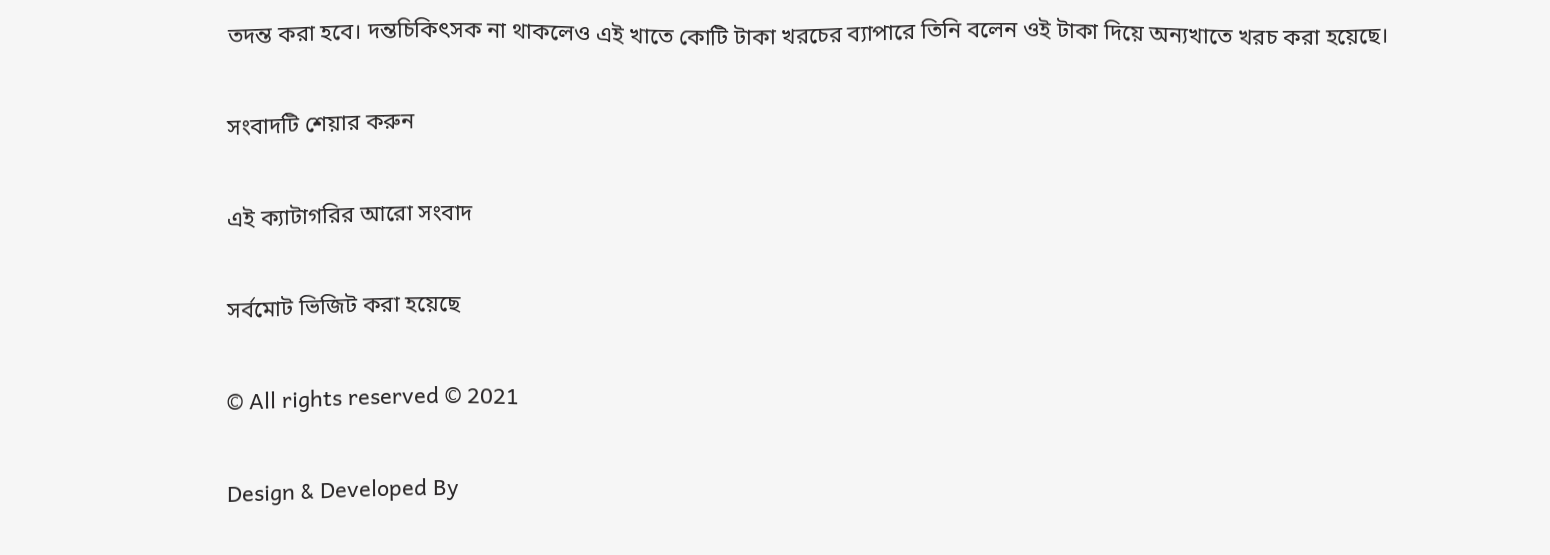তদন্ত করা হবে। দন্তচিকিৎসক না থাকলেও এই খাতে কোটি টাকা খরচের ব্যাপারে তিনি বলেন ওই টাকা দিয়ে অন্যখাতে খরচ করা হয়েছে।

সংবাদটি শেয়ার করুন

এই ক্যাটাগরির আরো সংবাদ

সর্বমোট ভিজিট করা হয়েছে

© All rights reserved © 2021

Design & Developed By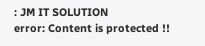: JM IT SOLUTION
error: Content is protected !!